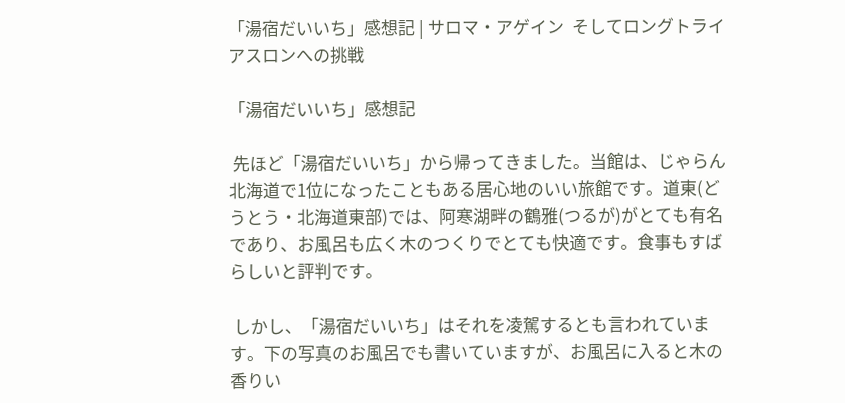「湯宿だいいち」感想記 | サロマ・アゲイン  そしてロングトライアスロンへの挑戦

「湯宿だいいち」感想記

 先ほど「湯宿だいいち」から帰ってきました。当館は、じゃらん北海道で1位になったこともある居心地のいい旅館です。道東(どうとう・北海道東部)では、阿寒湖畔の鶴雅(つるが)がとても有名であり、お風呂も広く木のつくりでとても快適です。食事もすばらしいと評判です。

 しかし、「湯宿だいいち」はそれを凌駕するとも言われています。下の写真のお風呂でも書いていますが、お風呂に入ると木の香りい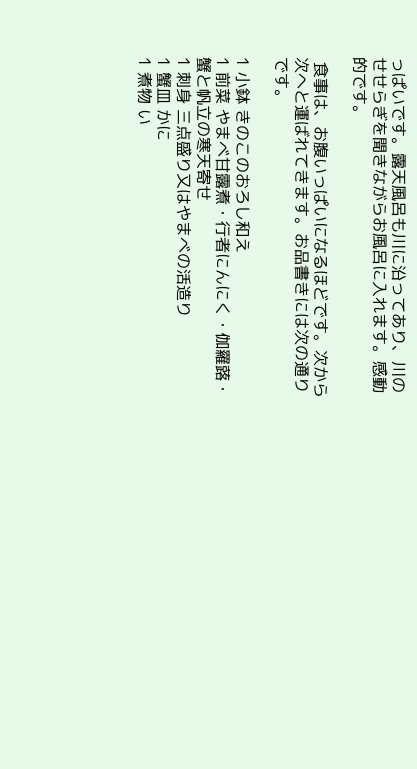っぱいです。露天風呂も川に沿ってあり、川のせせらぎを聞きながらお風呂に入れます。感動的です。

 食事は、お腹いっぱいになるほどです。次から次へと運ばれてきます。お品書きには次の通りです。

1 小鉢 きのこのおろし和え
1 前菜 やまべ甘露煮・行者にんにく・伽羅蕗・蟹と帆立の寒天寄せ
1 刺身 三点盛り又はやまべの活造り
1 蟹皿 かに
1 煮物 い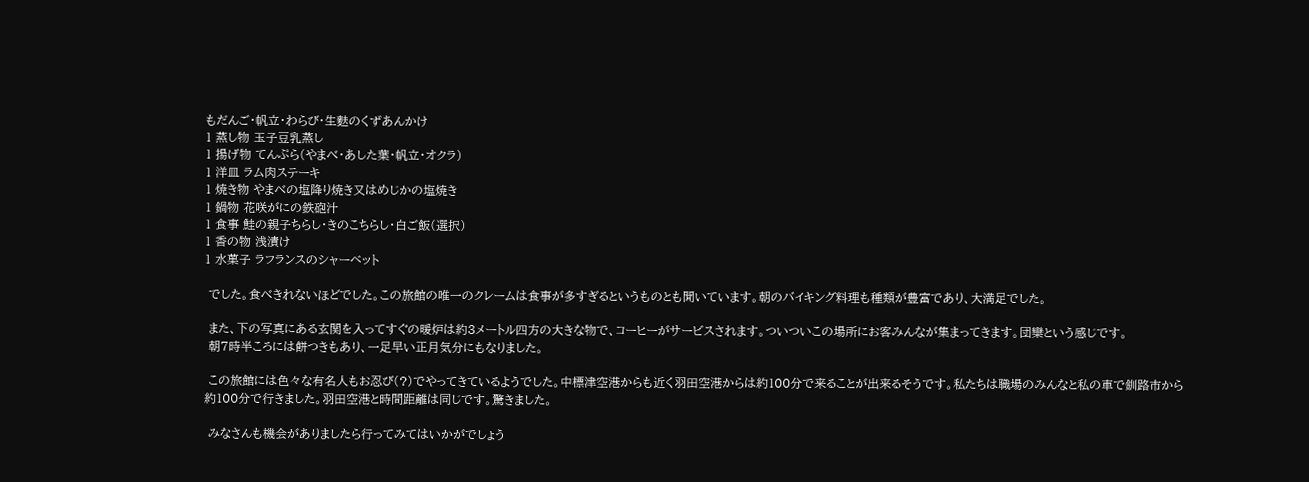もだんご・帆立・わらび・生麩のくずあんかけ
1 蒸し物 玉子豆乳蒸し
1 揚げ物 てんぷら(やまべ・あした葉・帆立・オクラ)
1 洋皿 ラム肉ステーキ
1 焼き物 やまべの塩降り焼き又はめじかの塩焼き
1 鍋物 花咲がにの鉄砲汁
1 食事 鮭の親子ちらし・きのこちらし・白ご飯(選択)
1 香の物 浅漬け
1 水菓子 ラフランスのシャーベット

 でした。食べきれないほどでした。この旅館の唯一のクレームは食事が多すぎるというものとも聞いています。朝のバイキング料理も種類が豊富であり、大満足でした。

 また、下の写真にある玄関を入ってすぐの暖炉は約3メートル四方の大きな物で、コーヒーがサービスされます。ついついこの場所にお客みんなが集まってきます。団欒という感じです。
 朝7時半ころには餅つきもあり、一足早い正月気分にもなりました。

 この旅館には色々な有名人もお忍び(?)でやってきているようでした。中標津空港からも近く羽田空港からは約100分で来ることが出来るそうです。私たちは職場のみんなと私の車で釧路市から約100分で行きました。羽田空港と時間距離は同じです。驚きました。

 みなさんも機会がありましたら行ってみてはいかがでしょう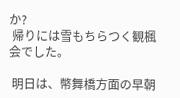か?
 帰りには雪もちらつく観楓会でした。

 明日は、幣舞橋方面の早朝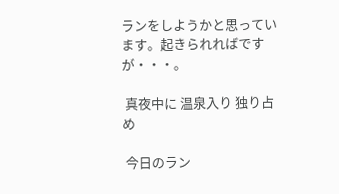ランをしようかと思っています。起きられればですが・・・。

 真夜中に 温泉入り 独り占め

 今日のラン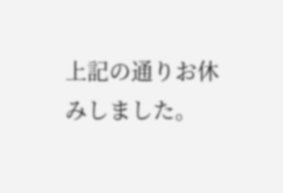上記の通りお休みしました。